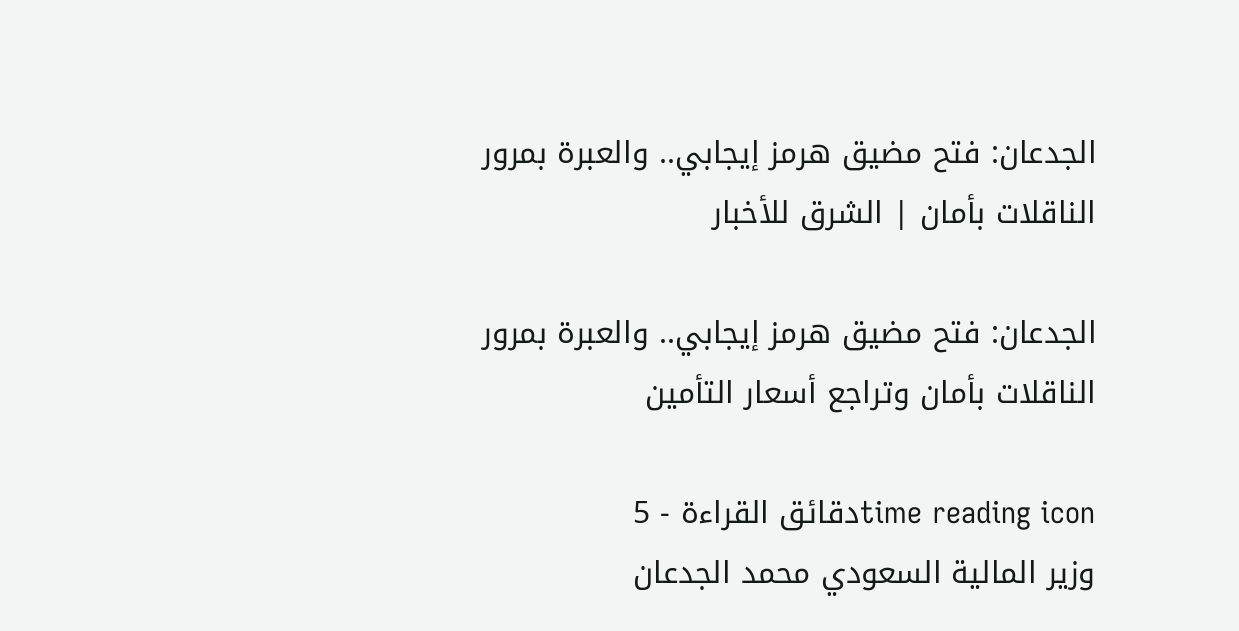الجدعان: فتح مضيق هرمز إيجابي.. والعبرة بمرور الناقلات بأمان | الشرق للأخبار

الجدعان: فتح مضيق هرمز إيجابي.. والعبرة بمرور الناقلات بأمان وتراجع أسعار التأمين

time reading iconدقائق القراءة - 5
وزير المالية السعودي محمد الجدعان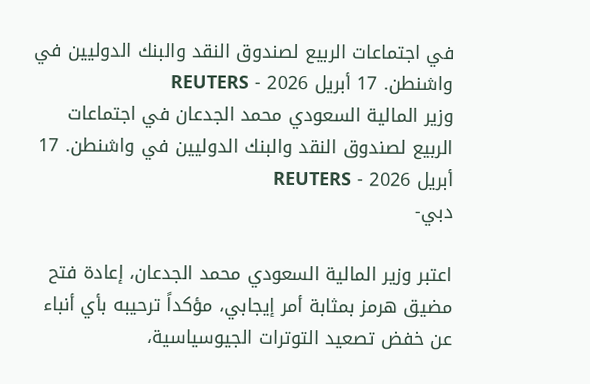في اجتماعات الربيع لصندوق النقد والبنك الدوليين في واشنطن. 17 أبريل 2026 - REUTERS
وزير المالية السعودي محمد الجدعان في اجتماعات الربيع لصندوق النقد والبنك الدوليين في واشنطن. 17 أبريل 2026 - REUTERS
دبي-

اعتبر وزير المالية السعودي محمد الجدعان، إعادة فتح مضيق هرمز بمثابة أمر إيجابي، مؤكداً ترحيبه بأي أنباء عن خفض تصعيد التوترات الجيوسياسية،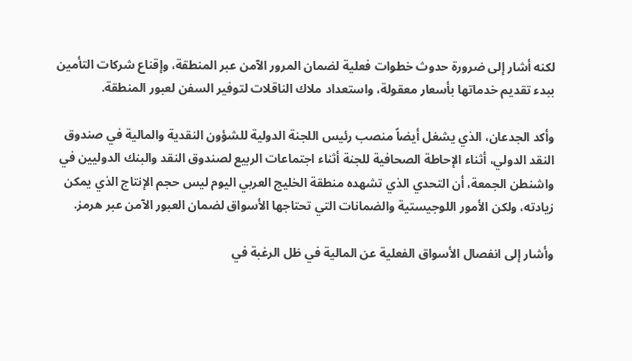لكنه أشار إلى ضرورة حدوث خطوات فعلية لضمان المرور الآمن عبر المنطقة، وإقناع شركات التأمين ببدء تقديم خدماتها بأسعار معقولة، واستعداد ملاك الناقلات لتوفير السفن لعبور المنطقة.

وأكد الجدعان، الذي يشغل أيضاً منصب رئيس اللجنة الدولية للشؤون النقدية والمالية في صندوق النقد الدولي، أثناء الإحاطة الصحافية للجنة أثناء اجتماعات الربيع لصندوق النقد والبنك الدوليين في واشنطن الجمعة، أن التحدي الذي تشهده منطقة الخليج العربي اليوم ليس حجم الإنتاج الذي يمكن زيادته، ولكن الأمور اللوجيستية والضمانات التي تحتاجها الأسواق لضمان العبور الآمن عبر هرمز.

وأشار إلى انفصال الأسواق الفعلية عن المالية في ظل الرغبة في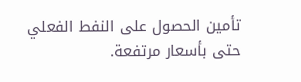تأمين الحصول على النفط الفعلي حتى بأسعار مرتفعة.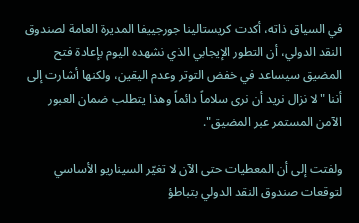في السياق ذاته، أكدت كريستالينا جورجييفا المديرة العامة لصندوق النقد الدولي، أن التطور الإيجابي الذي نشهده اليوم بإعادة فتح المضيق سيساعد في خفض التوتر وعدم اليقين، ولكنها أشارت إلى أننا "لا نزال نريد أن نرى سلاماً دائماً وهذا يتطلب ضمان العبور الآمن المستمر عبر المضيق".

ولفتت إلى أن المعطيات حتى الآن لا تغيّر السيناريو الأساسي لتوقعات صندوق النقد الدولي بتباطؤ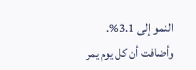النمو إلى 3.1%. وأضافت أن كل يوم يمر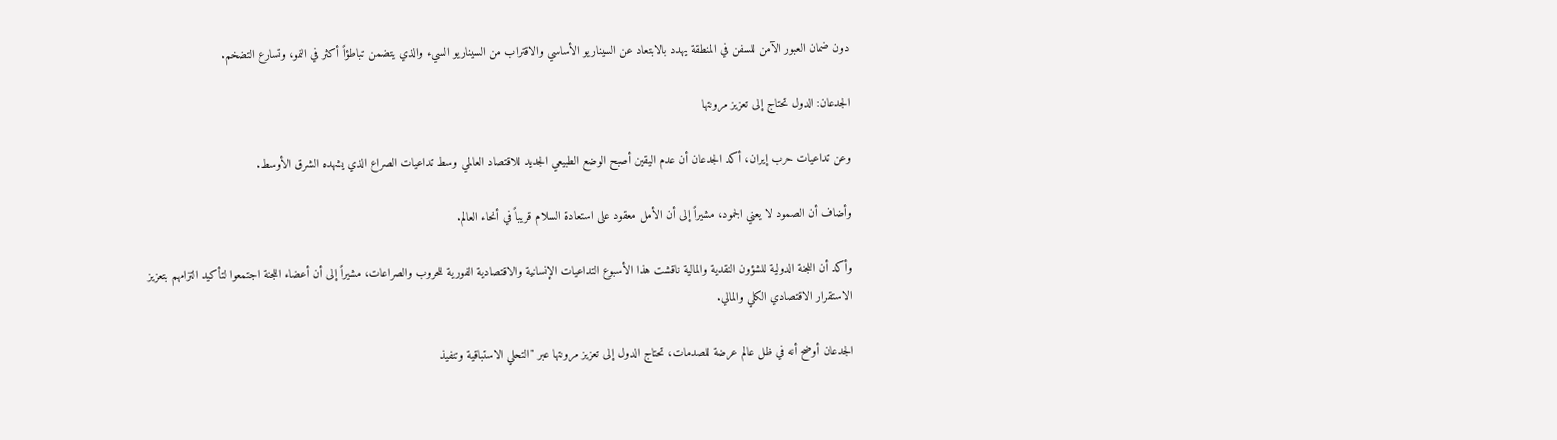دون ضمان العبور الآمن للسفن في المنطقة يهدد بالابتعاد عن السيناريو الأساسي والاقتراب من السيناريو السيء والذي يتضمن تباطؤاً أكثر في النمو، وتسارع التضخم.

الجدعان: الدول تحتاج إلى تعزيز مرونتها

وعن تداعيات حرب إيران، أكد الجدعان أن عدم اليقين أصبح الوضع الطبيعي الجديد للاقتصاد العالمي وسط تداعيات الصراع الذي يشهده الشرق الأوسط.

وأضاف أن الصمود لا يعني الجمود، مشيراً إلى أن الأمل معقود على استعادة السلام قريباً في أنحاء العالم.

وأكد أن اللجنة الدولية للشؤون النقدية والمالية ناقشت هذا الأسبوع التداعيات الإنسانية والاقتصادية الفورية للحروب والصراعات، مشيراً إلى أن أعضاء اللجنة اجتمعوا لتأكيد التزامهم بتعزيز الاستقرار الاقتصادي الكلي والمالي.

الجدعان أوضح أنه في ظل عالم عرضة للصدمات، تحتاج الدول إلى تعزيز مرونتها عبر "التحلي الاستباقية وتنفيذ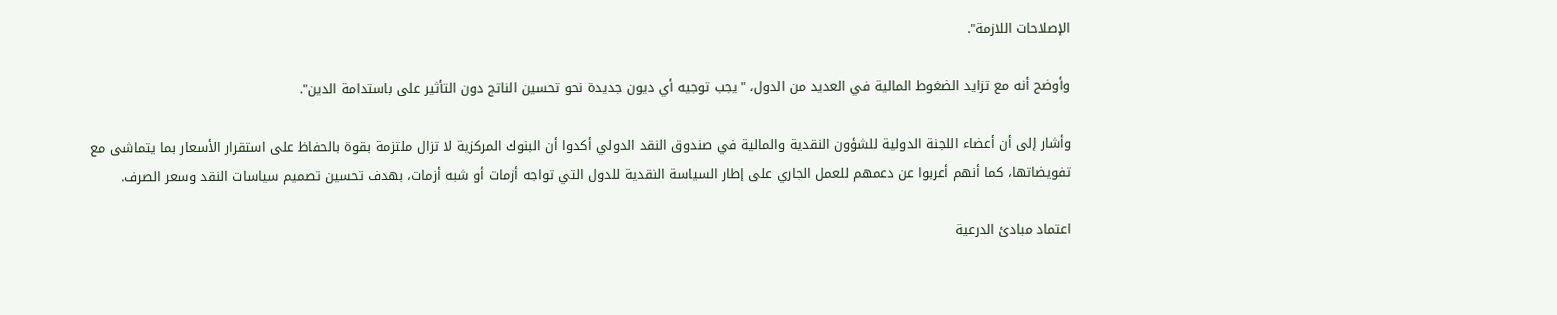الإصلاحات اللازمة".

وأوضح أنه مع تزايد الضغوط المالية في العديد من الدول، "يجب توجيه أي ديون جديدة نحو تحسين الناتج دون التأثير على باستدامة الدين".

وأشار إلى أن أعضاء اللجنة الدولية للشؤون النقدية والمالية في صندوق النقد الدولي أكدوا أن البنوك المركزية لا تزال ملتزمة بقوة بالحفاظ على استقرار الأسعار بما يتماشى مع تفويضاتها، كما أنهم أعربوا عن دعمهم للعمل الجاري على إطار السياسة النقدية للدول التي تواجه أزمات أو شبه أزمات، بهدف تحسين تصميم سياسات النقد وسعر الصرف.

اعتماد مبادئ الدرعية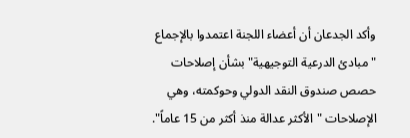وأكد الجدعان أن أعضاء اللجنة اعتمدوا بالإجماع "مبادئ الدرعية التوجيهية" بشأن إصلاحات حصص صندوق النقد الدولي وحوكمته، وهي الإصلاحات "الأكثر عدالة منذ أكثر من 15 عاماً".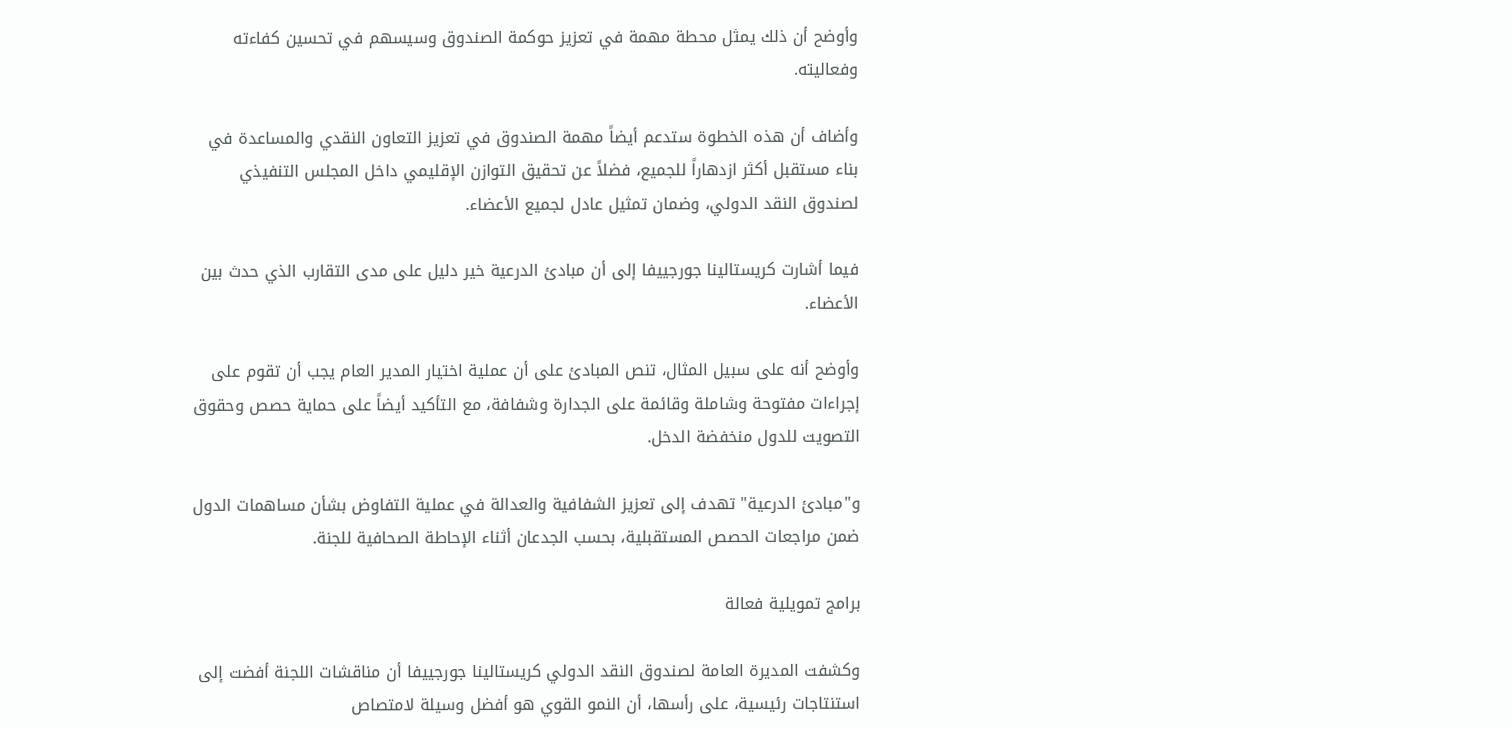وأوضح أن ذلك يمثل محطة مهمة في تعزيز حوكمة الصندوق وسيسهم في تحسين كفاءته وفعاليته.

وأضاف أن هذه الخطوة ستدعم أيضاً مهمة الصندوق في تعزيز التعاون النقدي والمساعدة في بناء مستقبل أكثر ازدهاراً للجميع، فضلاً عن تحقيق التوازن الإقليمي داخل المجلس التنفيذي لصندوق النقد الدولي، وضمان تمثيل عادل لجميع الأعضاء.

فيما أشارت كريستالينا جورجييفا إلى أن مبادئ الدرعية خير دليل على مدى التقارب الذي حدث بين الأعضاء.

وأوضح أنه على سبيل المثال، تنص المبادئ على أن عملية اختيار المدير العام يجب أن تقوم على إجراءات مفتوحة وشاملة وقائمة على الجدارة وشفافة، مع التأكيد أيضاً على حماية حصص وحقوق التصويت للدول منخفضة الدخل.

و"مبادئ الدرعية" تهدف إلى تعزيز الشفافية والعدالة في عملية التفاوض بشأن مساهمات الدول ضمن مراجعات الحصص المستقبلية، بحسب الجدعان أثناء الإحاطة الصحافية للجنة.

برامج تمويلية فعالة

وكشفت المديرة العامة لصندوق النقد الدولي كريستالينا جورجييفا أن مناقشات اللجنة أفضت إلى استنتاجات رئيسية، على رأسها، أن النمو القوي هو أفضل وسيلة لامتصاص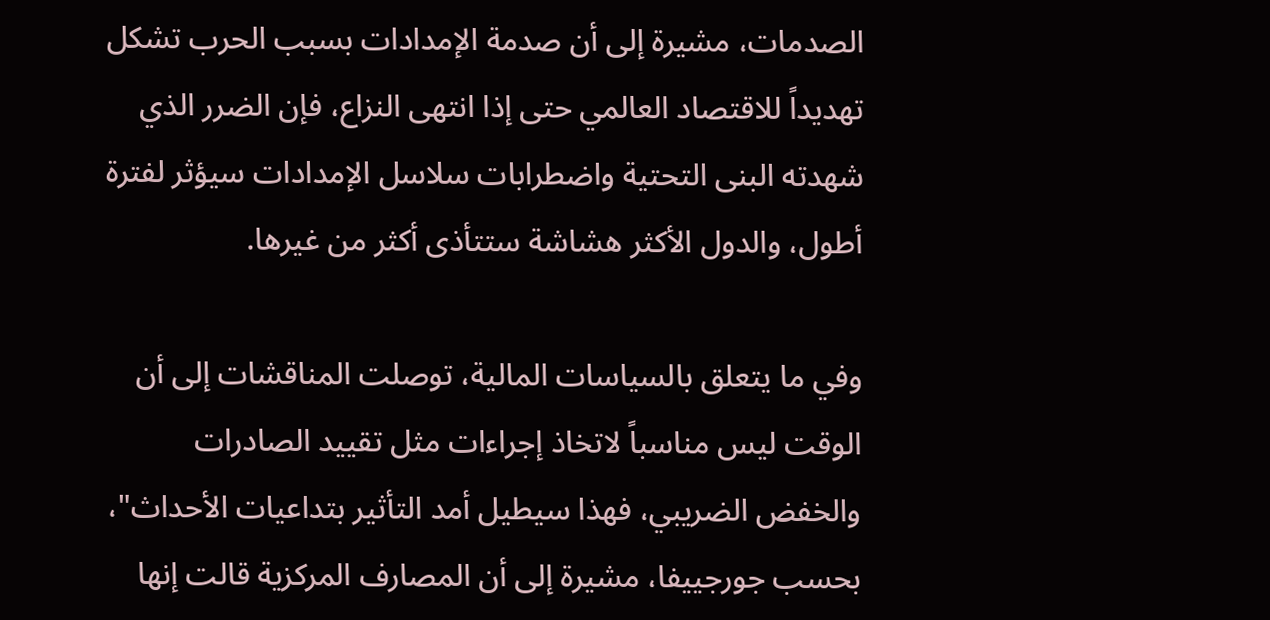الصدمات، مشيرة إلى أن صدمة الإمدادات بسبب الحرب تشكل تهديداً للاقتصاد العالمي حتى إذا انتهى النزاع، فإن الضرر الذي شهدته البنى التحتية واضطرابات سلاسل الإمدادات سيؤثر لفترة أطول، والدول الأكثر هشاشة ستتأذى أكثر من غيرها.

وفي ما يتعلق بالسياسات المالية، توصلت المناقشات إلى أن الوقت ليس مناسباً لاتخاذ إجراءات مثل تقييد الصادرات والخفض الضريبي، فهذا سيطيل أمد التأثير بتداعيات الأحداث"، بحسب جورجييفا، مشيرة إلى أن المصارف المركزية قالت إنها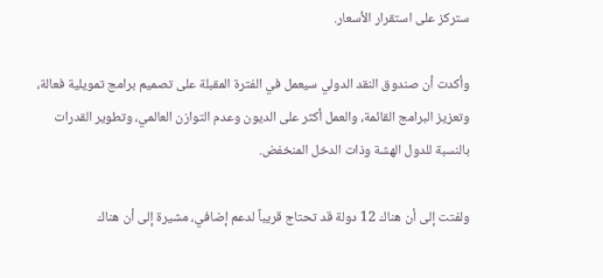ستركز على استقرار الأسعار.

وأكدت أن صندوق النقد الدولي سيعمل في الفترة المقبلة على تصميم برامج تمويلية فعالة، وتعزيز البرامج القائمة، والعمل أكثر على الديون وعدم التوازن العالمي، وتطوير القدرات بالنسبة للدول الهشة وذات الدخل المنخفض.

ولفتت إلى أن هناك 12 دولة قد تحتاج قريباً لدعم إضافي، مشيرة إلى أن هناك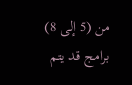من (5 إلى 8) برامج قد يتم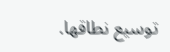توسيع نطاقها.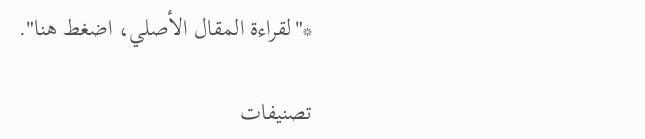*"لقراءة المقال الأصلي، اضغط هنا".

تصنيفات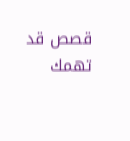قصص قد تهمك